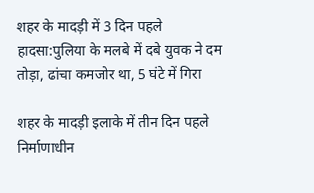शहर के मादड़ी में 3 दिन पहले हादसा:पुलिया के मलबे में दबे युवक ने दम तोड़ा, ढांचा कमजोर था, 5 घंटे में गिरा

शहर के मादड़ी इलाके में तीन दिन पहले निर्माणाधीन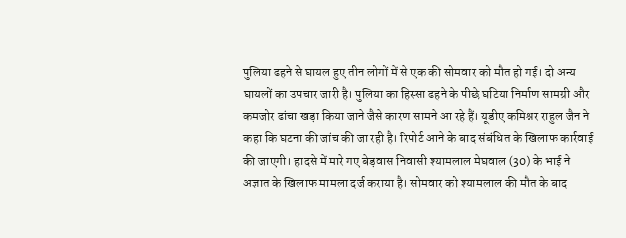पुलिया ढहने से घायल हुए तीन लोगों में से एक की सोमवार को मौत हो गई। दो अन्य घायलों का उपचार जारी है। पुलिया का हिस्सा ढहने के पीछे घटिया निर्माण सामग्री और कमजोर ढांचा खड़ा किया जाने जैसे कारण सामने आ रहे हैं। यूडीए कमिश्नर राहुल जैन ने कहा कि घटना की जांच की जा रही है। रिपोर्ट आने के बाद संबंधित के खिलाफ कार्रवाई की जाएगी। हादसे में मारे गए बेड़वास निवासी श्यामलाल मेघवाल (30) के भाई ने अज्ञात के खिलाफ मामला दर्ज कराया है। सोमवार को श्यामलाल की मौत के बाद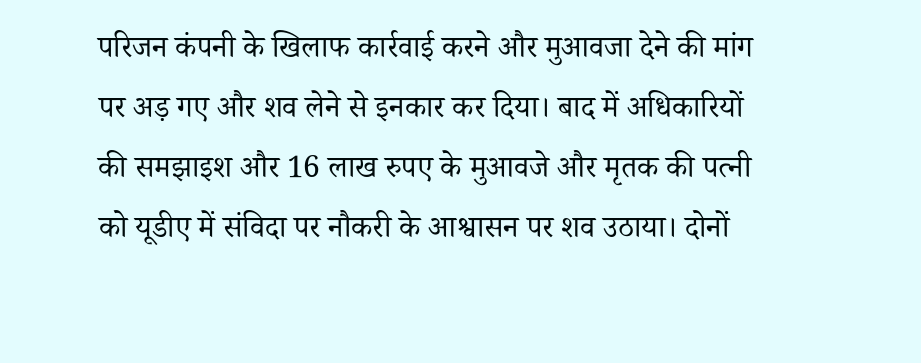परिजन कंपनी के खिलाफ कार्रवाई करने और मुआवजा देने की मांग पर अड़ गए और शव लेने से इनकार कर दिया। बाद में अधिकारियों की समझाइश और 16 लाख रुपए के मुआवजे और मृतक की पत्नी को यूडीए में संविदा पर नौकरी के आश्वासन पर शव उठाया। दोनों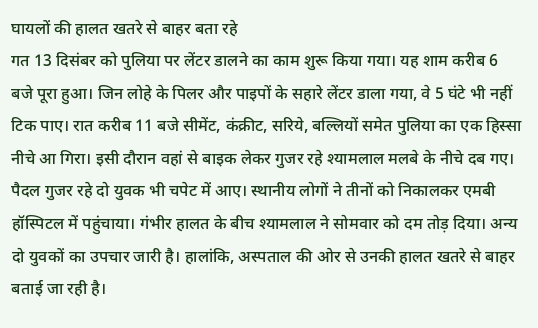घायलों की हालत खतरे से बाहर बता रहे
गत 13 दिसंबर को पुलिया पर लेंटर डालने का काम शुरू किया गया। यह शाम करीब 6 बजे पूरा हुआ। जिन लोहे के पिलर और पाइपों के सहारे लेंटर डाला गया, वे 5 घंटे भी नहीं टिक पाए। रात करीब 11 बजे सीमेंट, कंक्रीट, सरिये, बल्लियों समेत पुलिया का एक हिस्सा नीचे आ गिरा। इसी दौरान वहां से बाइक लेकर गुजर रहे श्यामलाल मलबे के नीचे दब गए। पैदल गुजर रहे दो युवक भी चपेट में आए। स्थानीय लोगों ने तीनों को निकालकर एमबी हॉस्पिटल में पहुंचाया। गंभीर हालत के बीच श्यामलाल ने सोमवार को दम तोड़ दिया। अन्य दो युवकों का उपचार जारी है। हालांकि, अस्पताल की ओर से उनकी हालत खतरे से बाहर बताई जा रही है।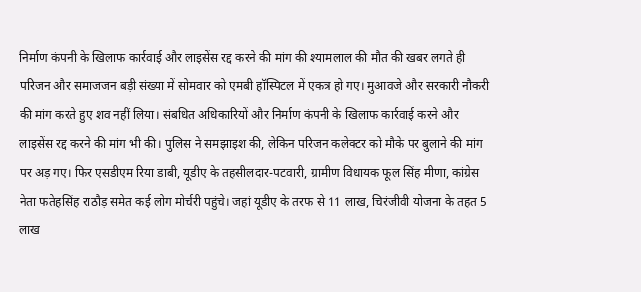निर्माण कंपनी के खिलाफ कार्रवाई और लाइसेंस रद्द करने की मांग की श्यामलाल की मौत की खबर लगते ही परिजन और समाजजन बड़ी संख्या में सोमवार को एमबी हॉस्पिटल में एकत्र हो गए। मुआवजे और सरकारी नौकरी की मांग करते हुए शव नहीं लिया। संबधित अधिकारियों और निर्माण कंपनी के खिलाफ कार्रवाई करने और लाइसेंस रद्द करने की मांग भी की। पुलिस ने समझाइश की, लेकिन परिजन कलेक्टर को मौके पर बुलाने की मांग पर अड़ गए। फिर एसडीएम रिया डाबी, यूडीए के तहसीलदार-पटवारी, ग्रामीण विधायक फूल सिंह मीणा, कांग्रेस नेता फतेहसिंह राठौड़ समेत कई लोग मोर्चरी पहुंचे। जहां यूडीए के तरफ से 11 लाख, चिरंजीवी योजना के तहत 5 लाख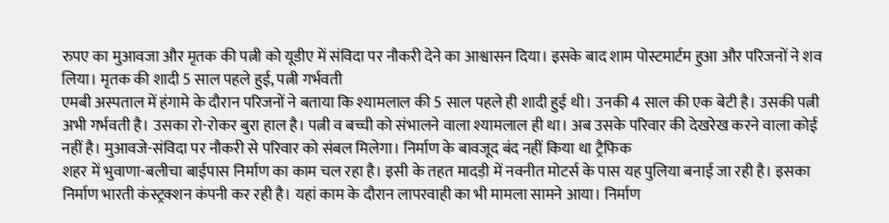रुपए का मुआवजा और मृतक की पत्नी को यूडीए में संविदा पर नौकरी देने का आश्वासन दिया। इसके बाद शाम पोस्टमार्टम हुआ और परिजनों ने शव लिया। मृतक की शादी 5 साल पहले हुई, पत्नी गर्भवती
एमबी अस्पताल में हंगामे के दौरान परिजनों ने बताया कि श्यामलाल की 5 साल पहले ही शादी हुई थी। उनकी 4 साल की एक बेटी है। उसकी पत्नी अभी गर्भवती है। उसका रो-रोकर बुरा हाल है। पत्नी व बच्ची को संभालने वाला श्यामलाल ही था। अब उसके परिवार की देखरेख करने वाला कोई नहीं है। मुआवजे-संविदा पर नौकरी से परिवार को संबल मिलेगा। निर्माण के बावजूद बंद नहीं किया था ट्रैफिक
शहर में भुवाणा-बलीचा बाईपास निर्माण का काम चल रहा है। इसी के तहत मादड़ी में नवनीत मोटर्स के पास यह पुलिया बनाई जा रही है। इसका निर्माण भारती कंस्ट्रक्शन कंपनी कर रही है। यहां काम के दौरान लापरवाही का भी मामला सामने आया। निर्माण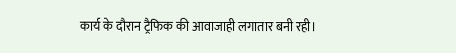कार्य के दौरान ट्रैफिक की आवाजाही लगातार बनी रही।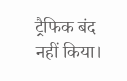ट्रैफिक बंद नहीं किया।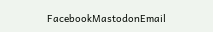FacebookMastodonEmail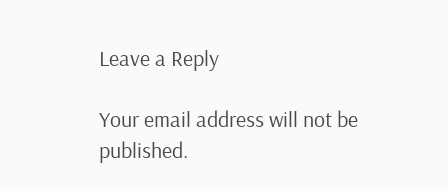Leave a Reply

Your email address will not be published.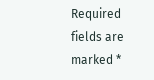Required fields are marked *